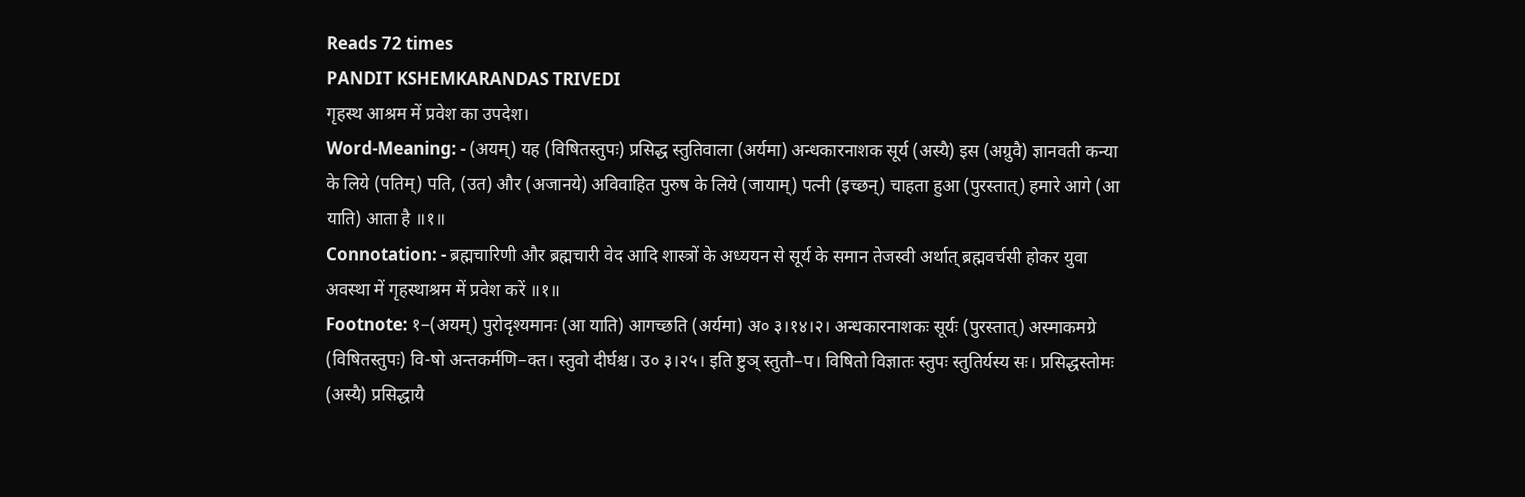Reads 72 times
PANDIT KSHEMKARANDAS TRIVEDI
गृहस्थ आश्रम में प्रवेश का उपदेश।
Word-Meaning: - (अयम्) यह (विषितस्तुपः) प्रसिद्ध स्तुतिवाला (अर्यमा) अन्धकारनाशक सूर्य (अस्यै) इस (अग्रुवै) ज्ञानवती कन्या के लिये (पतिम्) पति, (उत) और (अजानये) अविवाहित पुरुष के लिये (जायाम्) पत्नी (इच्छन्) चाहता हुआ (पुरस्तात्) हमारे आगे (आ याति) आता है ॥१॥
Connotation: - ब्रह्मचारिणी और ब्रह्मचारी वेद आदि शास्त्रों के अध्ययन से सूर्य के समान तेजस्वी अर्थात् ब्रह्मवर्चसी होकर युवा अवस्था में गृहस्थाश्रम में प्रवेश करें ॥१॥
Footnote: १−(अयम्) पुरोदृश्यमानः (आ याति) आगच्छति (अर्यमा) अ० ३।१४।२। अन्धकारनाशकः सूर्यः (पुरस्तात्) अस्माकमग्रे (विषितस्तुपः) वि-षो अन्तकर्मणि−क्त। स्तुवो दीर्घश्च। उ० ३।२५। इति ष्टुञ् स्तुतौ−प। विषितो विज्ञातः स्तुपः स्तुतिर्यस्य सः। प्रसिद्धस्तोमः (अस्यै) प्रसिद्धायै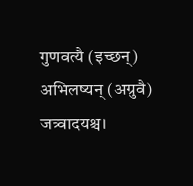गुणवत्यै (इच्छन्) अभिलष्यन् (अग्रुवै) जत्र्वादयश्च।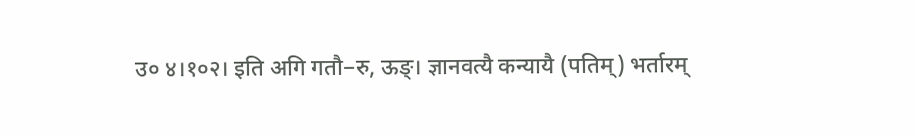उ० ४।१०२। इति अगि गतौ−रु, ऊङ्। ज्ञानवत्यै कन्यायै (पतिम्) भर्तारम्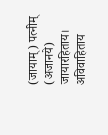(जायाम्) पत्नीम् (अजानये) जायारहिताय। अविवाहिताय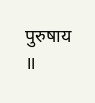पुरुषाय ॥